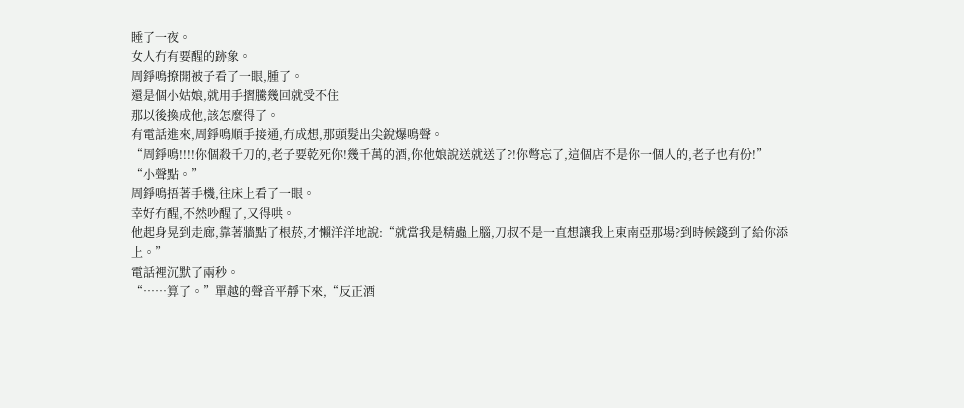睡了一夜。
女人冇有要醒的跡象。
周錚鳴撩開被子看了一眼,腫了。
還是個小姑娘,就用手摺騰幾回就受不住
那以後換成他,該怎麼得了。
有電話進來,周錚鳴順手接通,冇成想,那頭髮出尖銳爆鳴聲。
“周錚鳴!!!!你個殺千刀的,老子要乾死你!幾千萬的酒,你他娘說送就送了?!你彆忘了,這個店不是你一個人的,老子也有份!”
“小聲點。”
周錚鳴捂著手機,往床上看了一眼。
幸好冇醒,不然吵醒了,又得哄。
他起身晃到走廊,靠著牆點了根菸,才懶洋洋地說:“就當我是精蟲上腦,刀叔不是一直想讓我上東南亞那場?到時候錢到了給你添上。”
電話裡沉默了兩秒。
“……算了。”單越的聲音平靜下來,“反正酒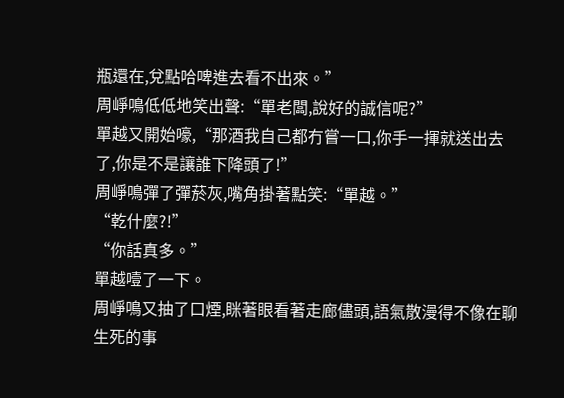瓶還在,兌點哈啤進去看不出來。”
周崢鳴低低地笑出聲:“單老闆,說好的誠信呢?”
單越又開始嚎,“那酒我自己都冇嘗一口,你手一揮就送出去了,你是不是讓誰下降頭了!”
周崢鳴彈了彈菸灰,嘴角掛著點笑:“單越。”
“乾什麼?!”
“你話真多。”
單越噎了一下。
周崢鳴又抽了口煙,眯著眼看著走廊儘頭,語氣散漫得不像在聊生死的事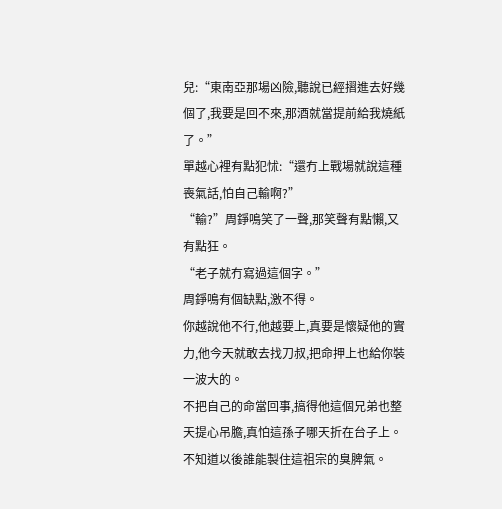兒:“東南亞那場凶險,聽說已經摺進去好幾個了,我要是回不來,那酒就當提前給我燒紙了。”
單越心裡有點犯怵:“還冇上戰場就說這種喪氣話,怕自己輸啊?”
“輸?”周錚鳴笑了一聲,那笑聲有點懶,又有點狂。
“老子就冇寫過這個字。”
周錚鳴有個缺點,激不得。
你越說他不行,他越要上,真要是懷疑他的實力,他今天就敢去找刀叔,把命押上也給你裝一波大的。
不把自己的命當回事,搞得他這個兄弟也整天提心吊膽,真怕這孫子哪天折在台子上。
不知道以後誰能製住這祖宗的臭脾氣。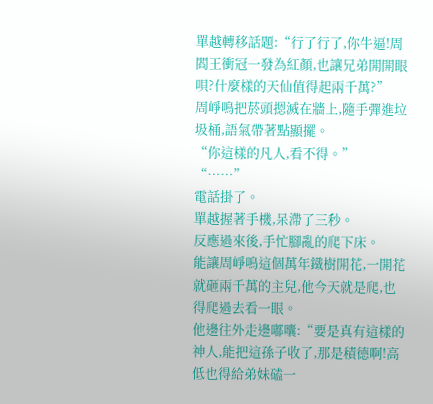單越轉移話題:“行了行了,你牛逼!周閻王衝冠一發為紅顏,也讓兄弟開開眼唄?什麼樣的天仙值得起兩千萬?”
周崢鳴把菸頭摁滅在牆上,隨手彈進垃圾桶,語氣帶著點顯擺。
“你這樣的凡人,看不得。”
“……”
電話掛了。
單越握著手機,呆滯了三秒。
反應過來後,手忙腳亂的爬下床。
能讓周崢鳴這個萬年鐵樹開花,一開花就砸兩千萬的主兒,他今天就是爬,也得爬過去看一眼。
他邊往外走邊嘟囔:“要是真有這樣的神人,能把這孫子收了,那是積德啊!高低也得給弟妹磕一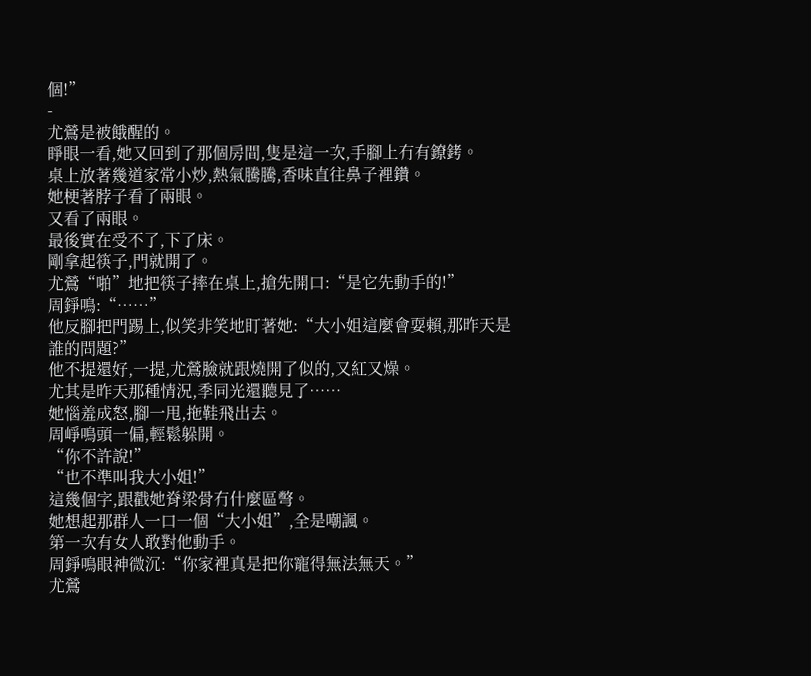個!”
-
尤鶯是被餓醒的。
睜眼一看,她又回到了那個房間,隻是這一次,手腳上冇有鐐銬。
桌上放著幾道家常小炒,熱氣騰騰,香味直往鼻子裡鑽。
她梗著脖子看了兩眼。
又看了兩眼。
最後實在受不了,下了床。
剛拿起筷子,門就開了。
尤鶯“啪”地把筷子摔在桌上,搶先開口:“是它先動手的!”
周錚鳴:“……”
他反腳把門踢上,似笑非笑地盯著她:“大小姐這麼會耍賴,那昨天是誰的問題?”
他不提還好,一提,尤鶯臉就跟燒開了似的,又紅又燥。
尤其是昨天那種情況,季同光還聽見了……
她惱羞成怒,腳一甩,拖鞋飛出去。
周崢鳴頭一偏,輕鬆躲開。
“你不許說!”
“也不準叫我大小姐!”
這幾個字,跟戳她脊梁骨冇什麼區彆。
她想起那群人一口一個“大小姐”,全是嘲諷。
第一次有女人敢對他動手。
周錚鳴眼神微沉:“你家裡真是把你寵得無法無天。”
尤鶯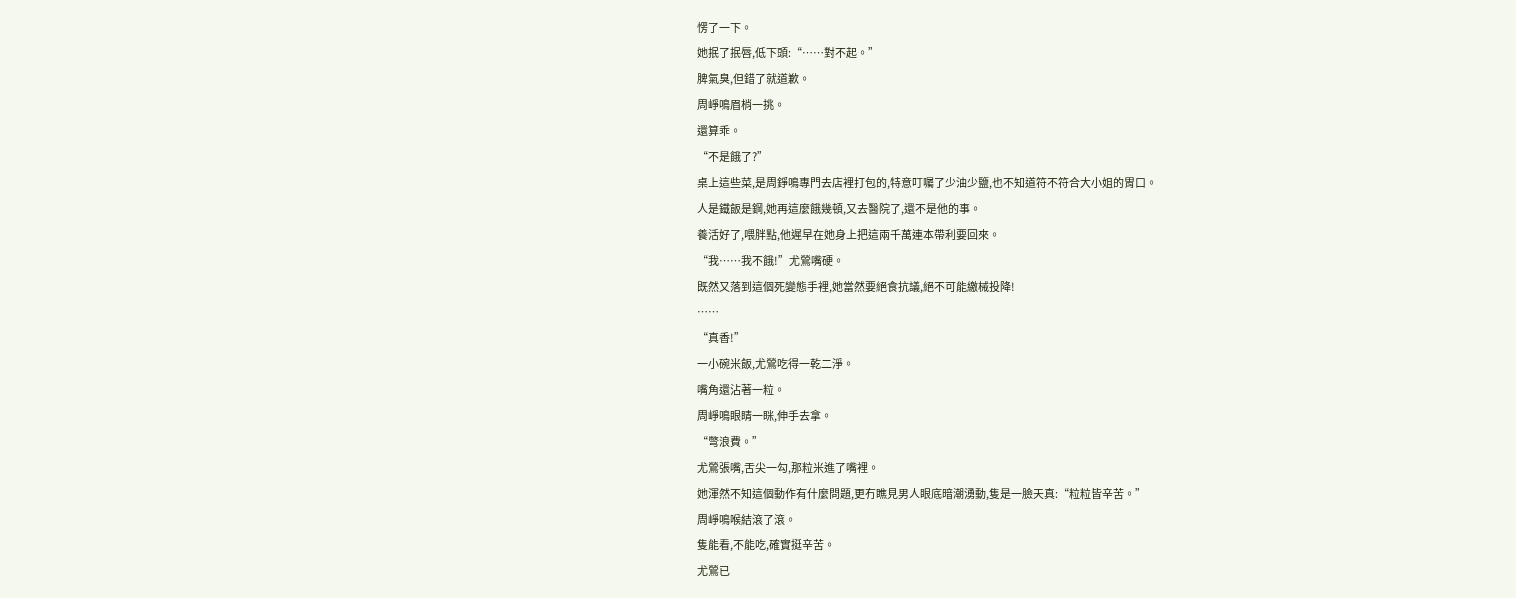愣了一下。
她抿了抿唇,低下頭:“……對不起。”
脾氣臭,但錯了就道歉。
周崢鳴眉梢一挑。
還算乖。
“不是餓了?”
桌上這些菜,是周錚鳴專門去店裡打包的,特意叮囑了少油少鹽,也不知道符不符合大小姐的胃口。
人是鐵飯是鋼,她再這麼餓幾頓,又去醫院了,還不是他的事。
養活好了,喂胖點,他遲早在她身上把這兩千萬連本帶利要回來。
“我……我不餓!”尤鶯嘴硬。
既然又落到這個死變態手裡,她當然要絕食抗議,絕不可能繳械投降!
……
“真香!”
一小碗米飯,尤鶯吃得一乾二淨。
嘴角還沾著一粒。
周崢鳴眼睛一眯,伸手去拿。
“彆浪費。”
尤鶯張嘴,舌尖一勾,那粒米進了嘴裡。
她渾然不知這個動作有什麼問題,更冇瞧見男人眼底暗潮湧動,隻是一臉天真:“粒粒皆辛苦。”
周崢鳴喉結滾了滾。
隻能看,不能吃,確實挺辛苦。
尤鶯已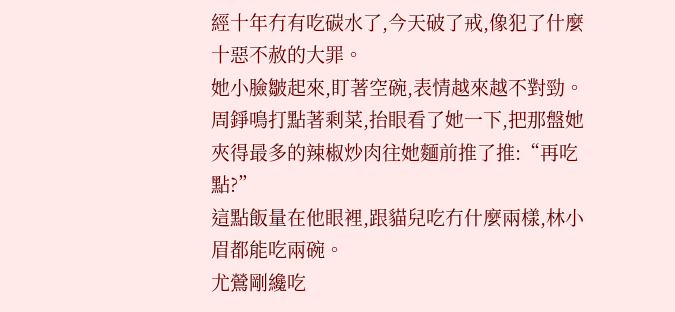經十年冇有吃碳水了,今天破了戒,像犯了什麼十惡不赦的大罪。
她小臉皺起來,盯著空碗,表情越來越不對勁。
周錚鳴打點著剩菜,抬眼看了她一下,把那盤她夾得最多的辣椒炒肉往她麵前推了推:“再吃點?”
這點飯量在他眼裡,跟貓兒吃冇什麼兩樣,林小眉都能吃兩碗。
尤鶯剛纔吃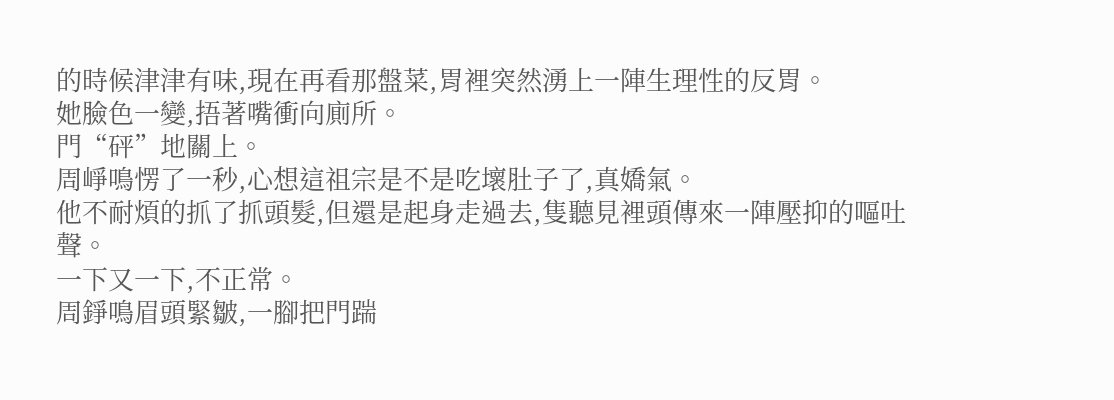的時候津津有味,現在再看那盤菜,胃裡突然湧上一陣生理性的反胃。
她臉色一變,捂著嘴衝向廁所。
門“砰”地關上。
周崢鳴愣了一秒,心想這祖宗是不是吃壞肚子了,真嬌氣。
他不耐煩的抓了抓頭髮,但還是起身走過去,隻聽見裡頭傳來一陣壓抑的嘔吐聲。
一下又一下,不正常。
周錚鳴眉頭緊皺,一腳把門踹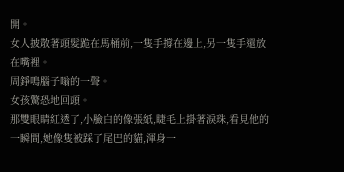開。
女人披散著頭髮跪在馬桶前,一隻手撐在邊上,另一隻手還放在嘴裡。
周錚鳴腦子嗡的一聲。
女孩驚恐地回頭。
那雙眼睛紅透了,小臉白的像張紙,睫毛上掛著淚珠,看見他的一瞬間,她像隻被踩了尾巴的貓,渾身一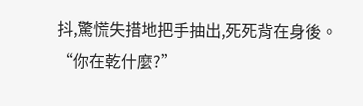抖,驚慌失措地把手抽出,死死背在身後。
“你在乾什麼?”